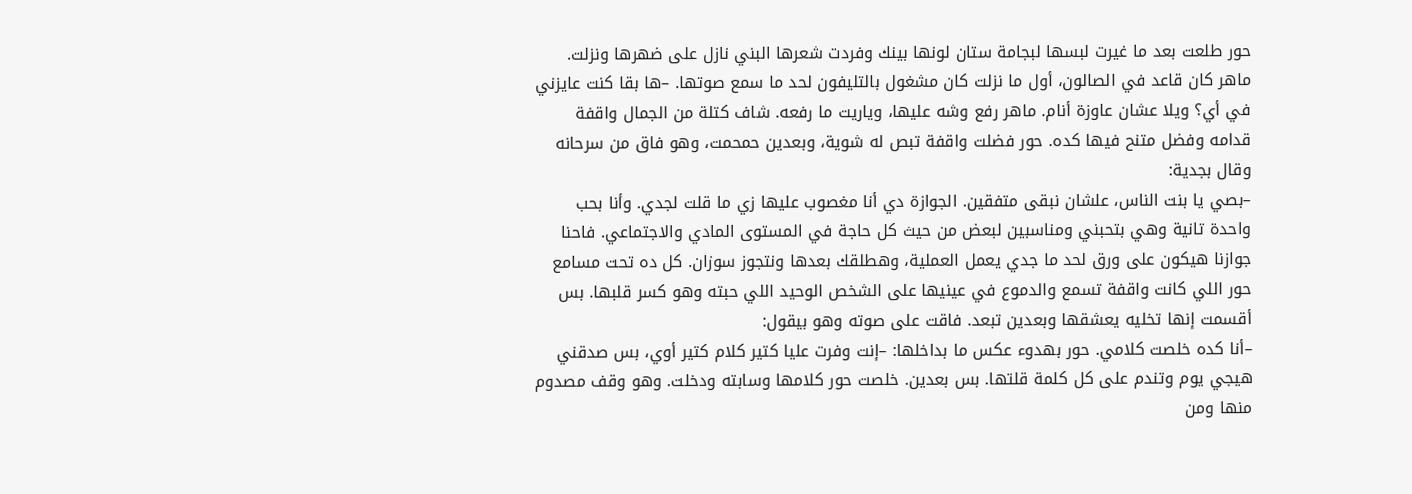حور طلعت بعد ما غيرت لبسها لبجامة ستان لونها بينك وفردت شعرها البني نازل على ضهرها ونزلت. ماهر كان قاعد في الصالون، أول ما نزلت كان مشغول بالتليفون لحد ما سمع صوتها. –ها بقا كنت عايزني في أي؟ ويلا عشان عاوزة أنام. ماهر رفع وشه عليها، وياريت ما رفعه. شاف كتلة من الجمال واقفة قدامه وفضل متنح فيها كده. حور فضلت واقفة تبص له شوية، وبعدين حمحمت، وهو فاق من سرحانه وقال بجدية:
–بصي يا بنت الناس، علشان نبقى متفقين. الجوازة دي أنا مغصوب عليها زي ما قلت لجدي. وأنا بحب واحدة تانية وهي بتحبني ومناسبين لبعض من حيث كل حاجة في المستوى المادي والاجتماعي. فاحنا جوازنا هيكون على ورق لحد ما جدي يعمل العملية، وهطلقك بعدها ونتجوز سوزان. كل ده تحت مسامع حور اللي كانت واقفة تسمع والدموع في عينيها على الشخص الوحيد اللي حبته وهو كسر قلبها. بس أقسمت إنها تخليه يعشقها وبعدين تبعد. فاقت على صوته وهو بيقول:
–أنا كده خلصت كلامي. حور بهدوء عكس ما بداخلها: –إنت وفرت عليا كتير كلام كتير أوي، بس صدقني هيجي يوم وتندم على كل كلمة قلتها. بس بعدين. خلصت حور كلامها وسابته ودخلت. وهو وقف مصدوم منها ومن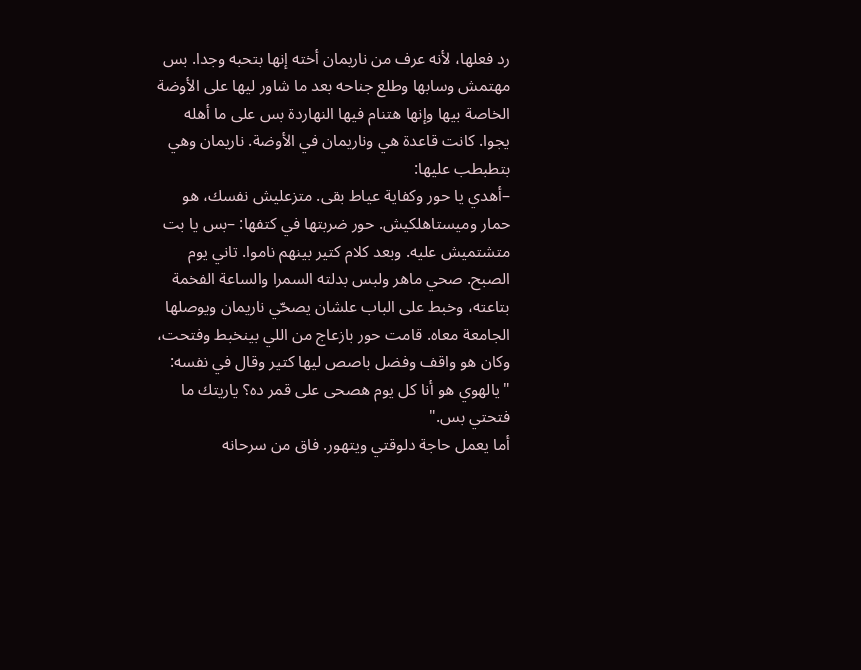رد فعلها، لأنه عرف من ناريمان أخته إنها بتحبه وجدا. بس مهتمش وسابها وطلع جناحه بعد ما شاور ليها على الأوضة الخاصة بيها وإنها هتنام فيها النهاردة بس على ما أهله يجوا. كانت قاعدة هي وناريمان في الأوضة. ناريمان وهي بتطبطب عليها:
–أهدي يا حور وكفاية عياط بقى. متزعليش نفسك، هو حمار وميستاهلكيش. حور ضربتها في كتفها: –بس يا بت متشتميش عليه. وبعد كلام كتير بينهم ناموا. تاني يوم الصبح. صحي ماهر ولبس بدلته السمرا والساعة الفخمة بتاعته، وخبط على الباب علشان يصحّي ناريمان ويوصلها الجامعة معاه. قامت حور بازعاج من اللي بينخبط وفتحت، وكان هو واقف وفضل باصص ليها كتير وقال في نفسه: "يالهوي هو أنا كل يوم هصحى على قمر ده؟ ياريتك ما فتحتي بس."
أما يعمل حاجة دلوقتي ويتهور. فاق من سرحانه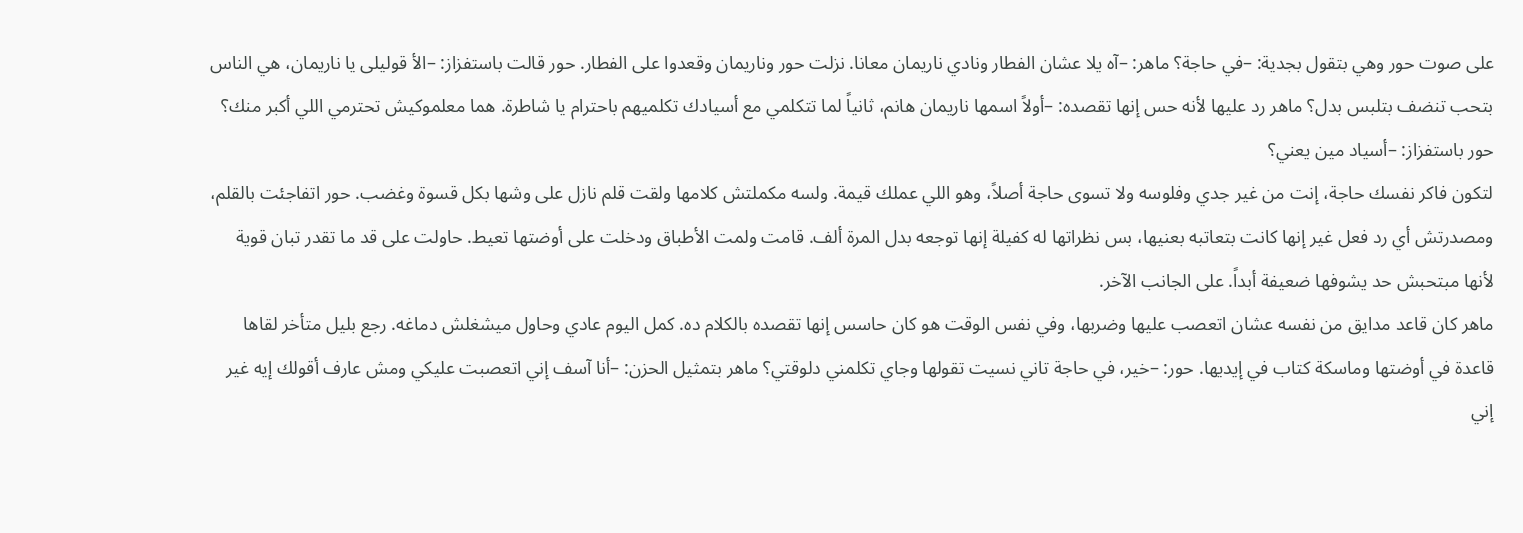على صوت حور وهي بتقول بجدية: –في حاجة؟ ماهر: –آه يلا عشان الفطار ونادي ناريمان معانا. نزلت حور وناريمان وقعدوا على الفطار. حور قالت باستفزاز: –الأ قوليلى يا ناريمان، هي الناس بتحب تنضف بتلبس بدل؟ ماهر رد عليها لأنه حس إنها تقصده: –أولاً اسمها ناريمان هانم، ثانياً لما تتكلمي مع أسيادك تكلميهم باحترام يا شاطرة. هما معلموكيش تحترمي اللي أكبر منك؟ حور باستفزاز: –أسياد مين يعني؟
لتكون فاكر نفسك حاجة، إنت من غير جدي وفلوسه ولا تسوى حاجة أصلاً، وهو اللي عملك قيمة. ولسه مكملتش كلامها ولقت قلم نازل على وشها بكل قسوة وغضب. حور اتفاجئت بالقلم، ومصدرتش أي رد فعل غير إنها كانت بتعاتبه بعنيها، بس نظراتها له كفيلة إنها توجعه بدل المرة ألف. قامت ولمت الأطباق ودخلت على أوضتها تعيط. حاولت على قد ما تقدر تبان قوية لأنها مبتحبش حد يشوفها ضعيفة أبداً. على الجانب الآخر.
ماهر كان قاعد مدايق من نفسه عشان اتعصب عليها وضربها، وفي نفس الوقت هو كان حاسس إنها تقصده بالكلام ده. كمل اليوم عادي وحاول ميشغلش دماغه. رجع بليل متأخر لقاها قاعدة في أوضتها وماسكة كتاب في إيديها. حور: –خير، في حاجة تاني نسيت تقولها وجاي تكلمني دلوقتي؟ ماهر بتمثيل الحزن: –أنا آسف إني اتعصبت عليكي ومش عارف أقولك إيه غير إني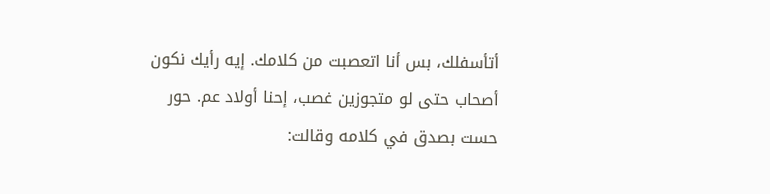أتأسفلك، بس أنا اتعصبت من كلامك. إيه رأيك نكون أصحاب حتى لو متجوزين غصب، إحنا أولاد عم. حور
حست بصدق في كلامه وقالت: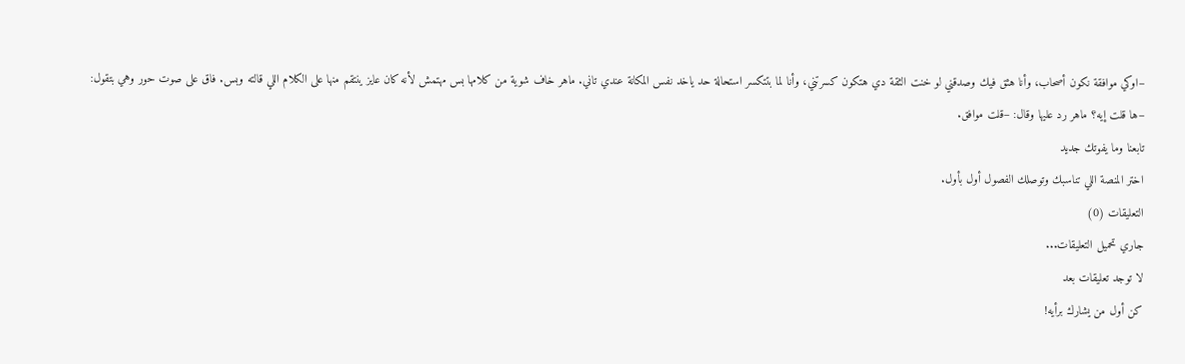–اوكي موافقة نكون أصحاب، وأنا هثق فيك وصدقني لو خنت الثقة دي هتكون كسرتني، وأنا لما بتتكسر استحالة حد ياخد نفس المكانة عندي تاني. ماهر خاف شوية من كلامها بس مهتمش لأنه كان عايز ينتقم منها على الكلام اللي قالته وبس. فاق على صوت حور وهي بتقول: –ها قلت إيه؟ ماهر رد عليها وقال: –قلت موافق.
تابعنا وما يفوتك جديد
اختر المنصة اللي تناسبك وتوصلك الفصول أول بأول.
التعليقات (0)
جاري تحميل التعليقات...
لا توجد تعليقات بعد
كن أول من يشارك برأيه!